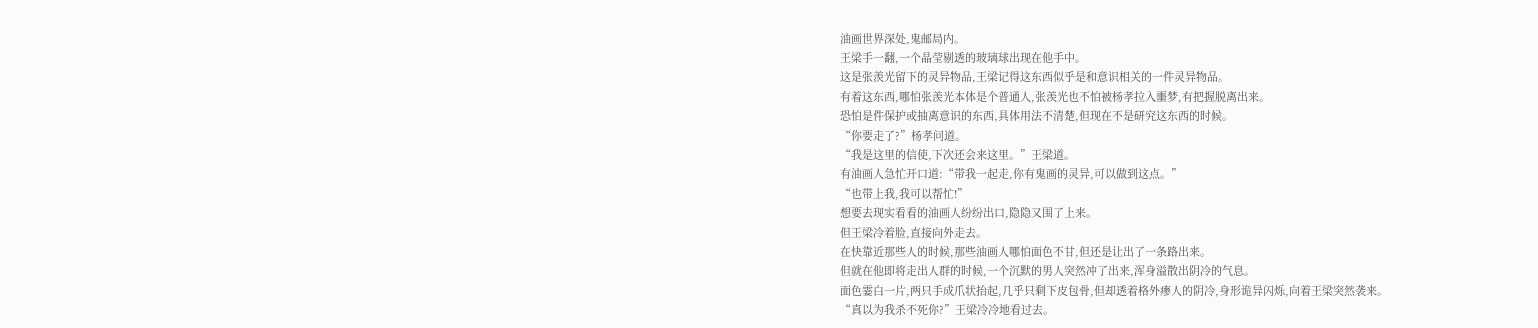油画世界深处,鬼邮局内。
王梁手一翻,一个晶莹剔透的玻璃球出现在他手中。
这是张羡光留下的灵异物品,王梁记得这东西似乎是和意识相关的一件灵异物品。
有着这东西,哪怕张羡光本体是个普通人,张羡光也不怕被杨孝拉入噩梦,有把握脱离出来。
恐怕是件保护或抽离意识的东西,具体用法不清楚,但现在不是研究这东西的时候。
“你要走了?”杨孝问道。
“我是这里的信使,下次还会来这里。”王梁道。
有油画人急忙开口道:“带我一起走,你有鬼画的灵异,可以做到这点。”
“也带上我,我可以帮忙!”
想要去现实看看的油画人纷纷出口,隐隐又围了上来。
但王梁冷着脸,直接向外走去。
在快靠近那些人的时候,那些油画人哪怕面色不甘,但还是让出了一条路出来。
但就在他即将走出人群的时候,一个沉默的男人突然冲了出来,浑身溢散出阴冷的气息。
面色霎白一片,两只手成爪状抬起,几乎只剩下皮包骨,但却透着格外瘆人的阴冷,身形诡异闪烁,向着王梁突然袭来。
“真以为我杀不死你?”王梁冷冷地看过去。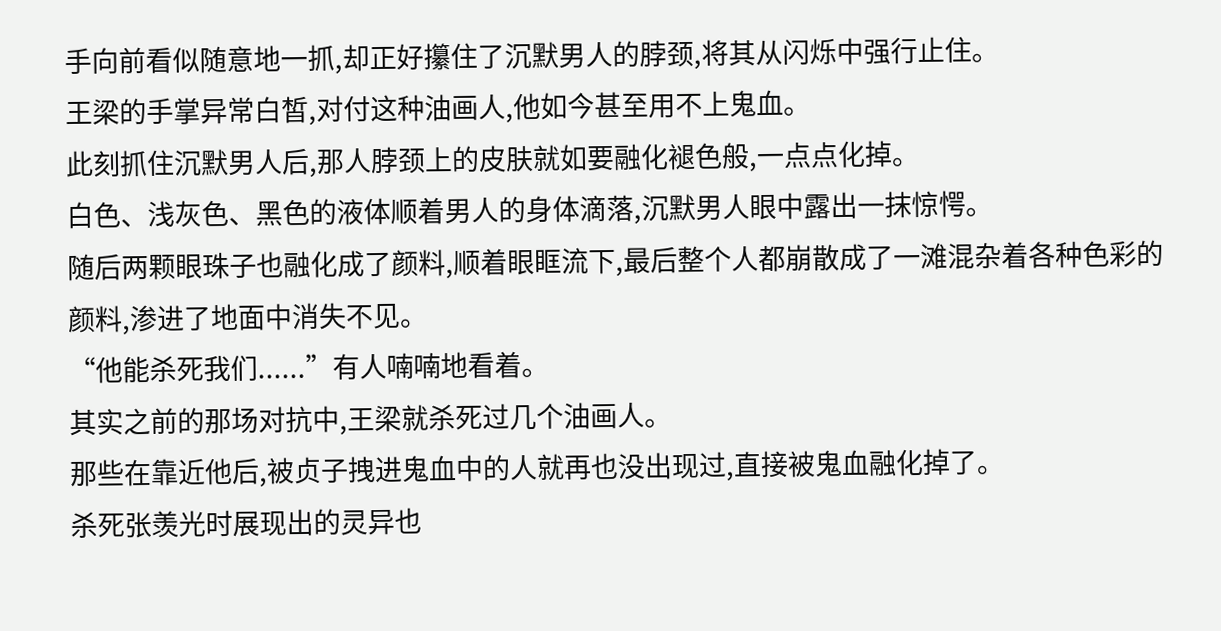手向前看似随意地一抓,却正好攥住了沉默男人的脖颈,将其从闪烁中强行止住。
王梁的手掌异常白皙,对付这种油画人,他如今甚至用不上鬼血。
此刻抓住沉默男人后,那人脖颈上的皮肤就如要融化褪色般,一点点化掉。
白色、浅灰色、黑色的液体顺着男人的身体滴落,沉默男人眼中露出一抹惊愕。
随后两颗眼珠子也融化成了颜料,顺着眼眶流下,最后整个人都崩散成了一滩混杂着各种色彩的颜料,渗进了地面中消失不见。
“他能杀死我们......”有人喃喃地看着。
其实之前的那场对抗中,王梁就杀死过几个油画人。
那些在靠近他后,被贞子拽进鬼血中的人就再也没出现过,直接被鬼血融化掉了。
杀死张羡光时展现出的灵异也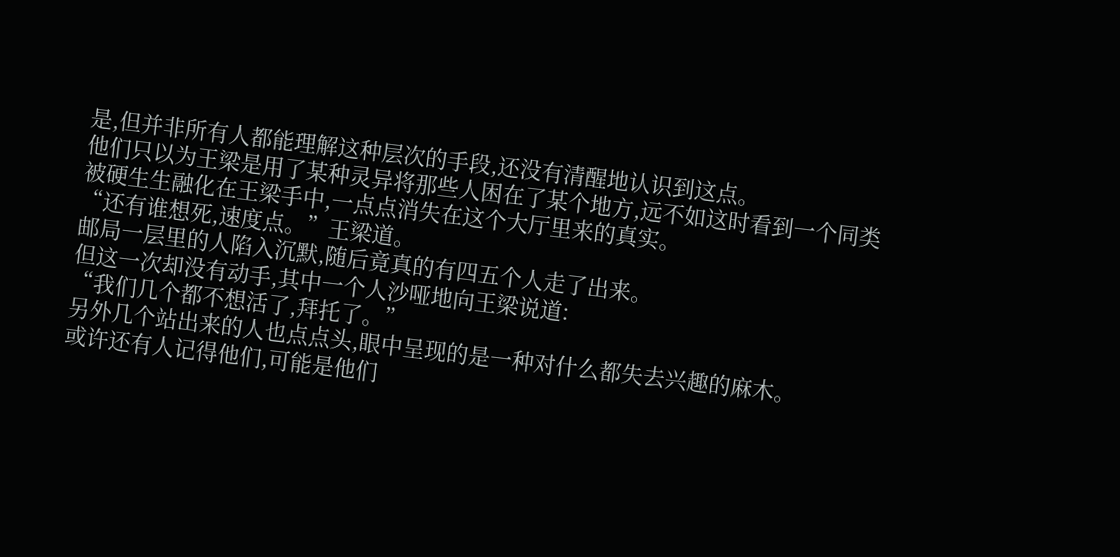是,但并非所有人都能理解这种层次的手段,还没有清醒地认识到这点。
他们只以为王梁是用了某种灵异将那些人困在了某个地方,远不如这时看到一个同类被硬生生融化在王梁手中,一点点消失在这个大厅里来的真实。
“还有谁想死,速度点。”王梁道。
邮局一层里的人陷入沉默,随后竟真的有四五个人走了出来。
但这一次却没有动手,其中一个人沙哑地向王梁说道:
“我们几个都不想活了,拜托了。”
另外几个站出来的人也点点头,眼中呈现的是一种对什么都失去兴趣的麻木。
或许还有人记得他们,可能是他们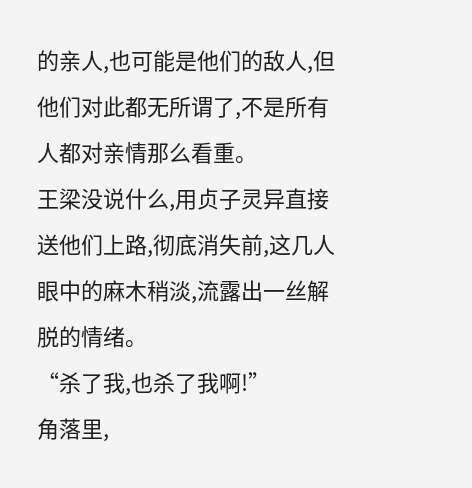的亲人,也可能是他们的敌人,但他们对此都无所谓了,不是所有人都对亲情那么看重。
王梁没说什么,用贞子灵异直接送他们上路,彻底消失前,这几人眼中的麻木稍淡,流露出一丝解脱的情绪。
“杀了我,也杀了我啊!”
角落里,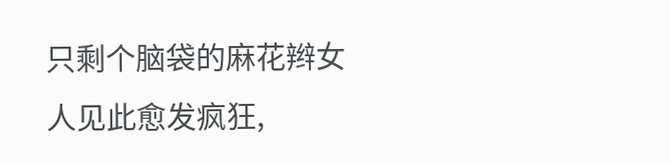只剩个脑袋的麻花辫女人见此愈发疯狂,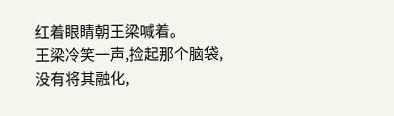红着眼睛朝王梁喊着。
王梁冷笑一声,捡起那个脑袋,没有将其融化,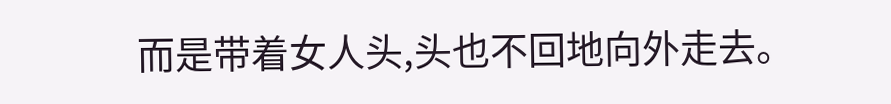而是带着女人头,头也不回地向外走去。